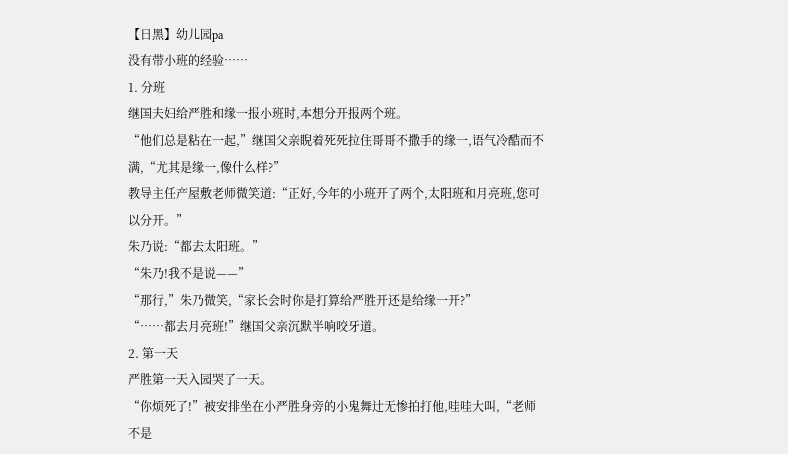【日黑】幼儿园pa
没有带小班的经验……
1. 分班
继国夫妇给严胜和缘一报小班时,本想分开报两个班。
“他们总是粘在一起,”继国父亲睨着死死拉住哥哥不撒手的缘一,语气冷酷而不满,“尤其是缘一,像什么样?”
教导主任产屋敷老师微笑道:“正好,今年的小班开了两个,太阳班和月亮班,您可以分开。”
朱乃说:“都去太阳班。”
“朱乃!我不是说——”
“那行,”朱乃微笑,“家长会时你是打算给严胜开还是给缘一开?”
“……都去月亮班!”继国父亲沉默半响咬牙道。
2. 第一天
严胜第一天入园哭了一天。
“你烦死了!”被安排坐在小严胜身旁的小鬼舞辻无惨拍打他,哇哇大叫,“老师不是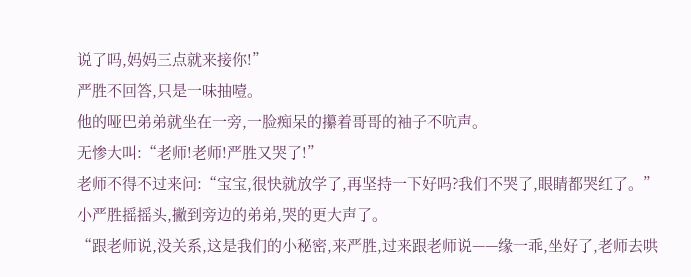说了吗,妈妈三点就来接你!”
严胜不回答,只是一味抽噎。
他的哑巴弟弟就坐在一旁,一脸痴呆的攥着哥哥的袖子不吭声。
无惨大叫:“老师!老师!严胜又哭了!”
老师不得不过来问:“宝宝,很快就放学了,再坚持一下好吗?我们不哭了,眼睛都哭红了。”
小严胜摇摇头,撇到旁边的弟弟,哭的更大声了。
“跟老师说,没关系,这是我们的小秘密,来严胜,过来跟老师说——缘一乖,坐好了,老师去哄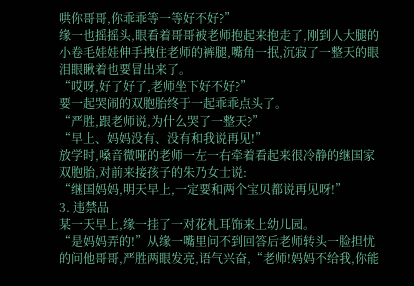哄你哥哥,你乖乖等一等好不好?”
缘一也摇摇头,眼看着哥哥被老师抱起来抱走了,刚到人大腿的小卷毛娃娃伸手拽住老师的裤腿,嘴角一抿,沉寂了一整天的眼泪眼瞅着也要冒出来了。
“哎呀,好了好了,老师坐下好不好?”
要一起哭闹的双胞胎终于一起乖乖点头了。
“严胜,跟老师说,为什么哭了一整天?”
“早上、妈妈没有、没有和我说再见!”
放学时,嗓音微哑的老师一左一右牵着看起来很冷静的继国家双胞胎,对前来接孩子的朱乃女士说:
“继国妈妈,明天早上,一定要和两个宝贝都说再见呀!”
3. 违禁品
某一天早上,缘一挂了一对花札耳饰来上幼儿园。
“是妈妈弄的!”从缘一嘴里问不到回答后老师转头一脸担忧的问他哥哥,严胜两眼发亮,语气兴奋,“老师!妈妈不给我,你能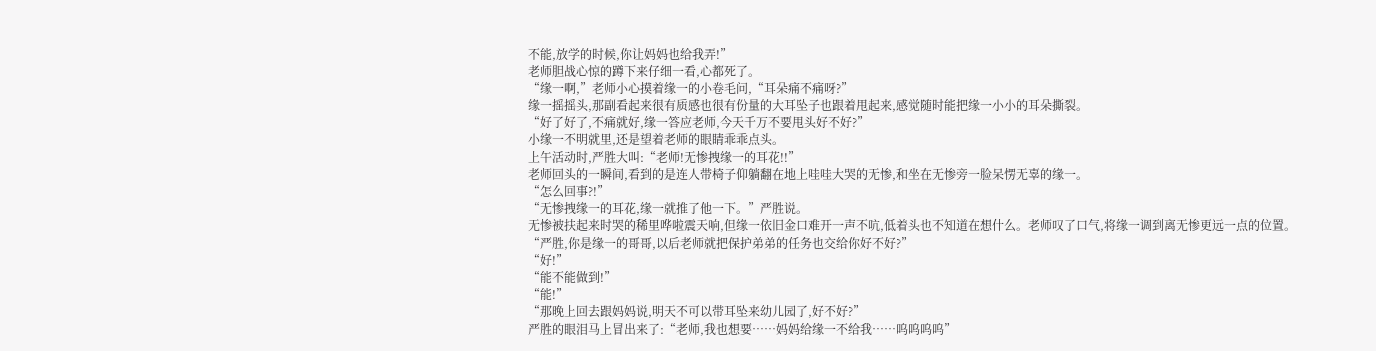不能,放学的时候,你让妈妈也给我弄!”
老师胆战心惊的蹲下来仔细一看,心都死了。
“缘一啊,”老师小心摸着缘一的小卷毛问,“耳朵痛不痛呀?”
缘一摇摇头,那副看起来很有质感也很有份量的大耳坠子也跟着甩起来,感觉随时能把缘一小小的耳朵撕裂。
“好了好了,不痛就好,缘一答应老师,今天千万不要甩头好不好?”
小缘一不明就里,还是望着老师的眼睛乖乖点头。
上午活动时,严胜大叫:“老师!无惨拽缘一的耳花!!”
老师回头的一瞬间,看到的是连人带椅子仰躺翻在地上哇哇大哭的无惨,和坐在无惨旁一脸呆愣无辜的缘一。
“怎么回事?!”
“无惨拽缘一的耳花,缘一就推了他一下。”严胜说。
无惨被扶起来时哭的稀里哗啦震天响,但缘一依旧金口难开一声不吭,低着头也不知道在想什么。老师叹了口气,将缘一调到离无惨更远一点的位置。
“严胜,你是缘一的哥哥,以后老师就把保护弟弟的任务也交给你好不好?”
“好!”
“能不能做到!”
“能!”
“那晚上回去跟妈妈说,明天不可以带耳坠来幼儿园了,好不好?”
严胜的眼泪马上冒出来了:“老师,我也想要……妈妈给缘一不给我……呜呜呜呜”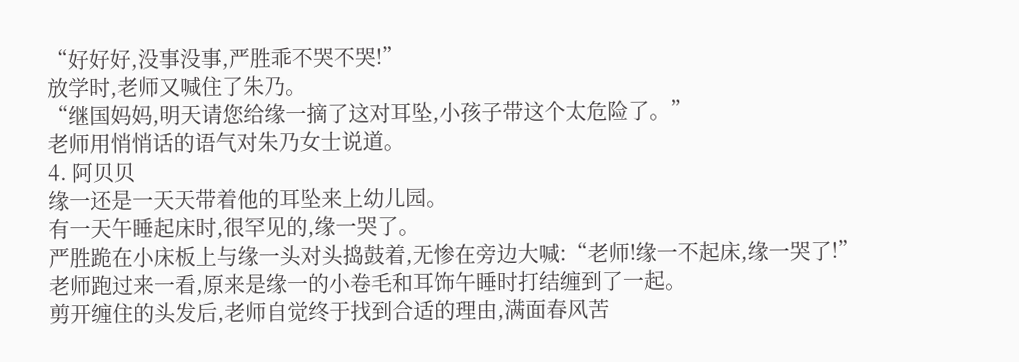“好好好,没事没事,严胜乖不哭不哭!”
放学时,老师又喊住了朱乃。
“继国妈妈,明天请您给缘一摘了这对耳坠,小孩子带这个太危险了。”
老师用悄悄话的语气对朱乃女士说道。
4. 阿贝贝
缘一还是一天天带着他的耳坠来上幼儿园。
有一天午睡起床时,很罕见的,缘一哭了。
严胜跪在小床板上与缘一头对头捣鼓着,无惨在旁边大喊:“老师!缘一不起床,缘一哭了!”
老师跑过来一看,原来是缘一的小卷毛和耳饰午睡时打结缠到了一起。
剪开缠住的头发后,老师自觉终于找到合适的理由,满面春风苦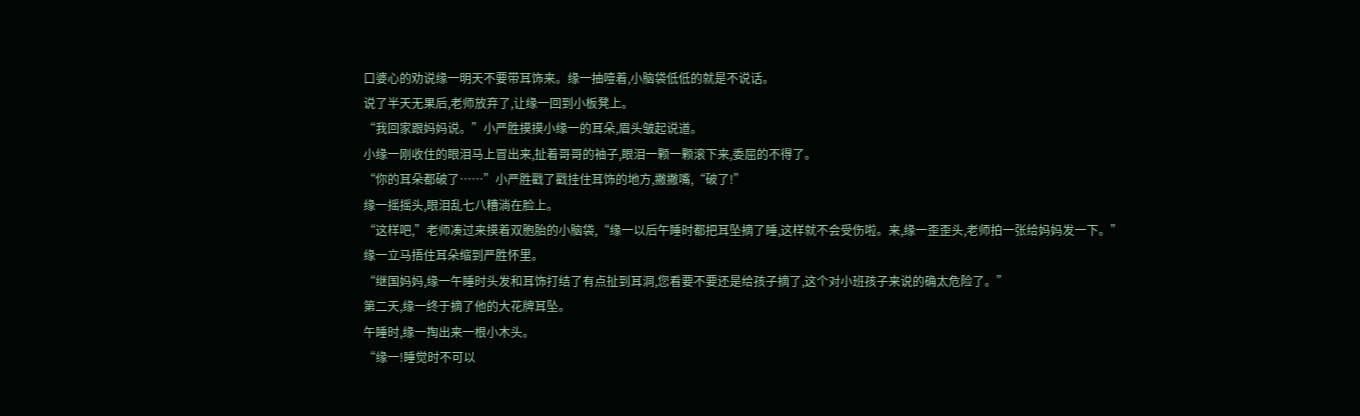口婆心的劝说缘一明天不要带耳饰来。缘一抽噎着,小脑袋低低的就是不说话。
说了半天无果后,老师放弃了,让缘一回到小板凳上。
“我回家跟妈妈说。”小严胜摸摸小缘一的耳朵,眉头皱起说道。
小缘一刚收住的眼泪马上冒出来,扯着哥哥的袖子,眼泪一颗一颗滚下来,委屈的不得了。
“你的耳朵都破了……”小严胜戳了戳挂住耳饰的地方,撇撇嘴,“破了!”
缘一摇摇头,眼泪乱七八糟淌在脸上。
“这样吧,”老师凑过来摸着双胞胎的小脑袋,“缘一以后午睡时都把耳坠摘了睡,这样就不会受伤啦。来,缘一歪歪头,老师拍一张给妈妈发一下。”
缘一立马捂住耳朵缩到严胜怀里。
“继国妈妈,缘一午睡时头发和耳饰打结了有点扯到耳洞,您看要不要还是给孩子摘了,这个对小班孩子来说的确太危险了。”
第二天,缘一终于摘了他的大花牌耳坠。
午睡时,缘一掏出来一根小木头。
“缘一!睡觉时不可以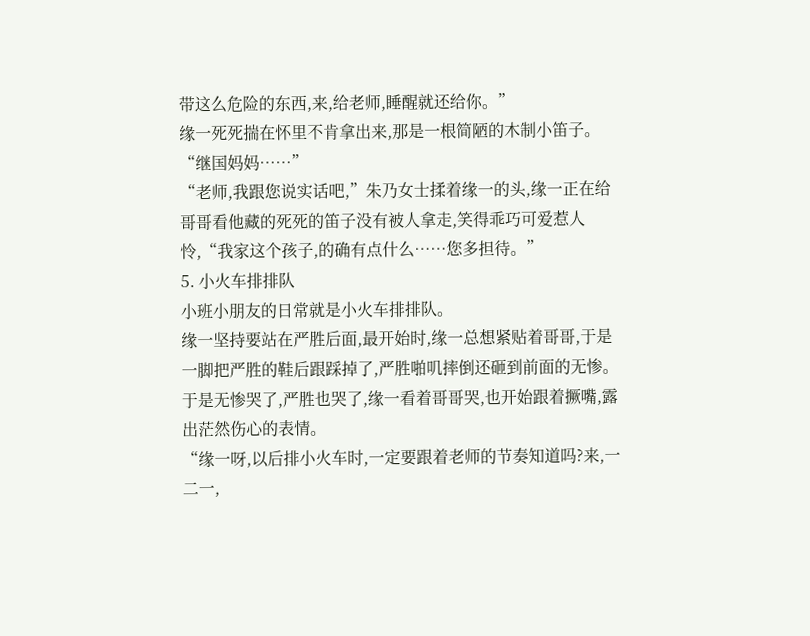带这么危险的东西,来,给老师,睡醒就还给你。”
缘一死死揣在怀里不肯拿出来,那是一根简陋的木制小笛子。
“继国妈妈……”
“老师,我跟您说实话吧,”朱乃女士揉着缘一的头,缘一正在给哥哥看他藏的死死的笛子没有被人拿走,笑得乖巧可爱惹人怜,“我家这个孩子,的确有点什么……您多担待。”
5. 小火车排排队
小班小朋友的日常就是小火车排排队。
缘一坚持要站在严胜后面,最开始时,缘一总想紧贴着哥哥,于是一脚把严胜的鞋后跟踩掉了,严胜啪叽摔倒还砸到前面的无惨。
于是无惨哭了,严胜也哭了,缘一看着哥哥哭,也开始跟着撅嘴,露出茫然伤心的表情。
“缘一呀,以后排小火车时,一定要跟着老师的节奏知道吗?来,一二一,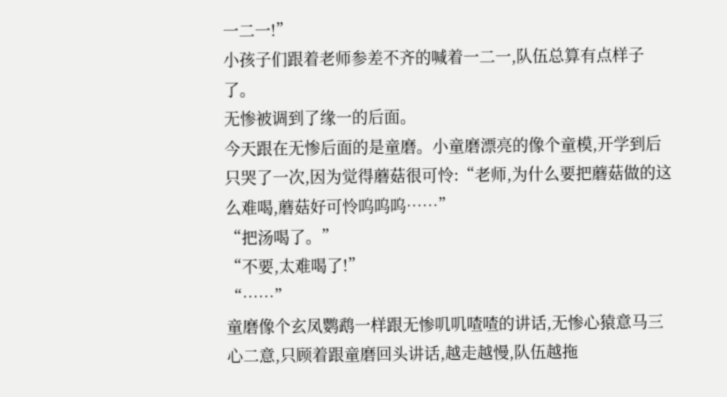一二一!”
小孩子们跟着老师参差不齐的喊着一二一,队伍总算有点样子了。
无惨被调到了缘一的后面。
今天跟在无惨后面的是童磨。小童磨漂亮的像个童模,开学到后只哭了一次,因为觉得蘑菇很可怜:“老师,为什么要把蘑菇做的这么难喝,蘑菇好可怜呜呜呜……”
“把汤喝了。”
“不要,太难喝了!”
“……”
童磨像个玄凤鹦鹉一样跟无惨叽叽喳喳的讲话,无惨心猿意马三心二意,只顾着跟童磨回头讲话,越走越慢,队伍越拖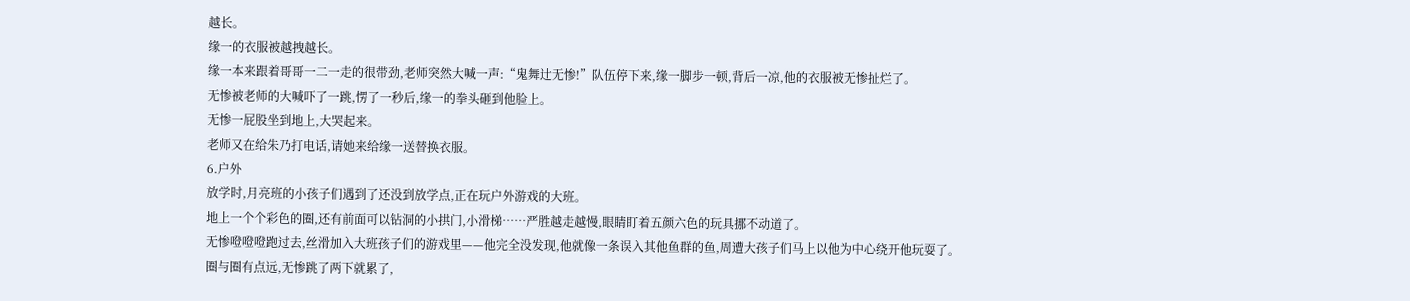越长。
缘一的衣服被越拽越长。
缘一本来跟着哥哥一二一走的很带劲,老师突然大喊一声:“鬼舞辻无惨!”队伍停下来,缘一脚步一顿,背后一凉,他的衣服被无惨扯烂了。
无惨被老师的大喊吓了一跳,愣了一秒后,缘一的拳头砸到他脸上。
无惨一屁股坐到地上,大哭起来。
老师又在给朱乃打电话,请她来给缘一送替换衣服。
6.户外
放学时,月亮班的小孩子们遇到了还没到放学点,正在玩户外游戏的大班。
地上一个个彩色的圈,还有前面可以钻洞的小拱门,小滑梯……严胜越走越慢,眼睛盯着五颜六色的玩具挪不动道了。
无惨噔噔噔跑过去,丝滑加入大班孩子们的游戏里——他完全没发现,他就像一条误入其他鱼群的鱼,周遭大孩子们马上以他为中心绕开他玩耍了。
圈与圈有点远,无惨跳了两下就累了,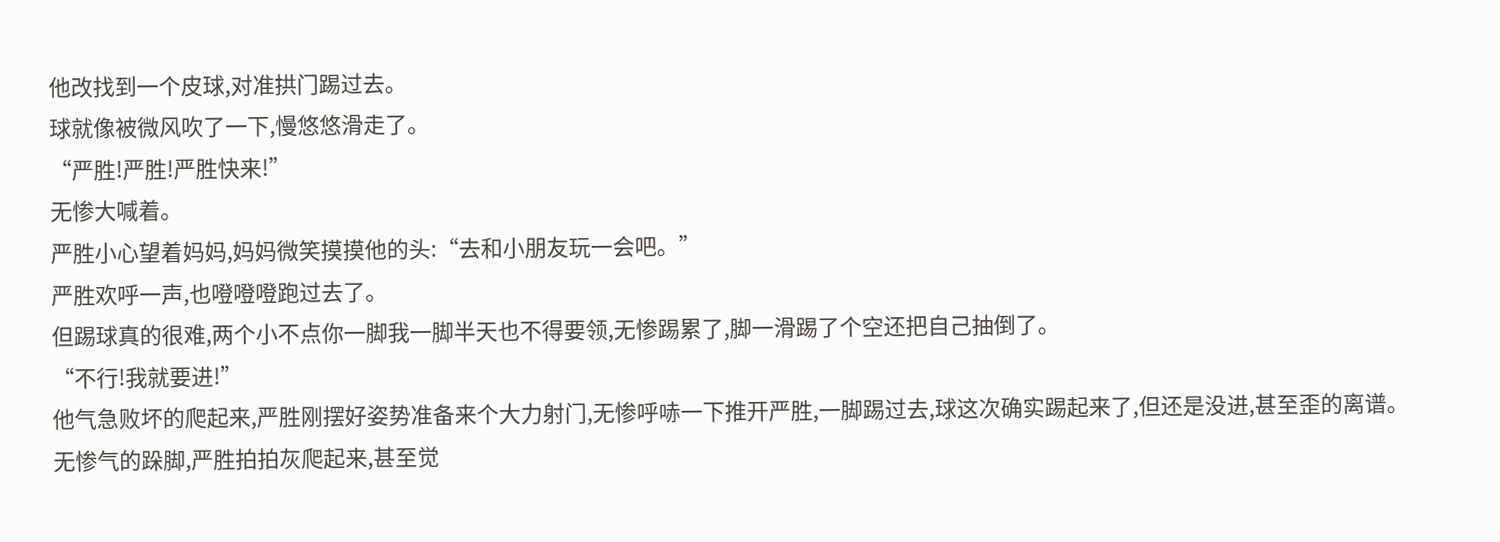他改找到一个皮球,对准拱门踢过去。
球就像被微风吹了一下,慢悠悠滑走了。
“严胜!严胜!严胜快来!”
无惨大喊着。
严胜小心望着妈妈,妈妈微笑摸摸他的头:“去和小朋友玩一会吧。”
严胜欢呼一声,也噔噔噔跑过去了。
但踢球真的很难,两个小不点你一脚我一脚半天也不得要领,无惨踢累了,脚一滑踢了个空还把自己抽倒了。
“不行!我就要进!”
他气急败坏的爬起来,严胜刚摆好姿势准备来个大力射门,无惨呼哧一下推开严胜,一脚踢过去,球这次确实踢起来了,但还是没进,甚至歪的离谱。
无惨气的跺脚,严胜拍拍灰爬起来,甚至觉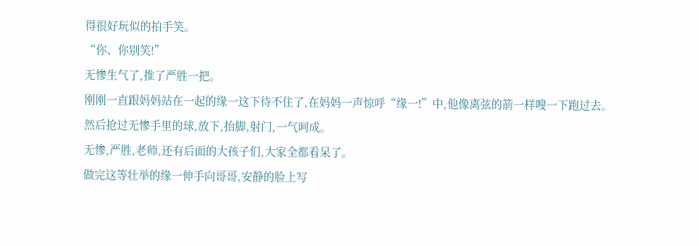得很好玩似的拍手笑。
“你、你别笑!”
无惨生气了,推了严胜一把。
刚刚一直跟妈妈站在一起的缘一这下待不住了,在妈妈一声惊呼“缘一!”中,他像离弦的箭一样嗖一下跑过去。
然后抢过无惨手里的球,放下,抬脚,射门,一气呵成。
无惨,严胜,老师,还有后面的大孩子们,大家全都看呆了。
做完这等壮举的缘一伸手向哥哥,安静的脸上写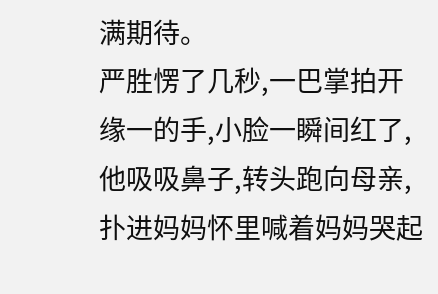满期待。
严胜愣了几秒,一巴掌拍开缘一的手,小脸一瞬间红了,他吸吸鼻子,转头跑向母亲,扑进妈妈怀里喊着妈妈哭起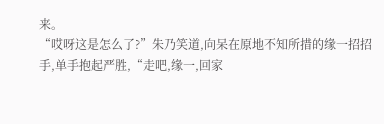来。
“哎呀这是怎么了?”朱乃笑道,向呆在原地不知所措的缘一招招手,单手抱起严胜,“走吧,缘一,回家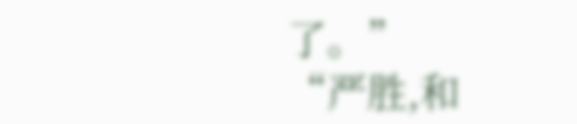了。”
“严胜,和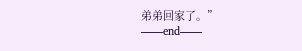弟弟回家了。”
——end——